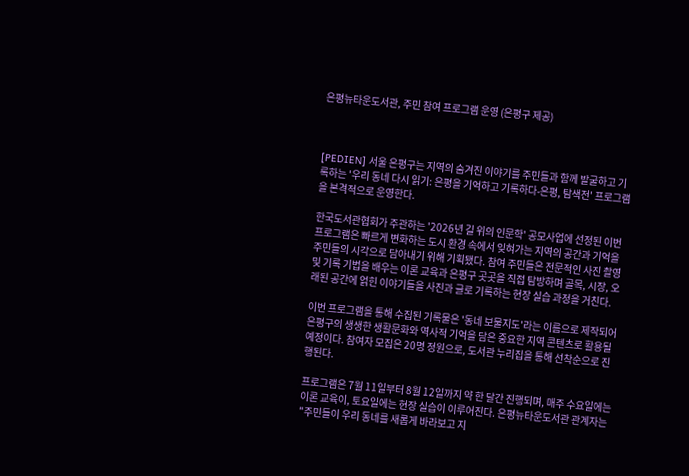은평뉴타운도서관, 주민 참여 프로그램 운영 (은평구 제공)



[PEDIEN] 서울 은평구는 지역의 숨겨진 이야기를 주민들과 함께 발굴하고 기록하는 '우리 동네 다시 읽기: 은평을 기억하고 기록하다-은평, 탐색전' 프로그램을 본격적으로 운영한다.

한국도서관협회가 주관하는 '2026년 길 위의 인문학' 공모사업에 선정된 이번 프로그램은 빠르게 변화하는 도시 환경 속에서 잊혀가는 지역의 공간과 기억을 주민들의 시각으로 담아내기 위해 기획됐다. 참여 주민들은 전문적인 사진 촬영 및 기록 기법을 배우는 이론 교육과 은평구 곳곳을 직접 탐방하며 골목, 시장, 오래된 공간에 얽힌 이야기들을 사진과 글로 기록하는 현장 실습 과정을 거친다.

이번 프로그램을 통해 수집된 기록물은 '동네 보물지도'라는 이름으로 제작되어 은평구의 생생한 생활문화와 역사적 기억을 담은 중요한 지역 콘텐츠로 활용될 예정이다. 참여자 모집은 20명 정원으로, 도서관 누리집을 통해 선착순으로 진행된다.

프로그램은 7월 11일부터 8월 12일까지 약 한 달간 진행되며, 매주 수요일에는 이론 교육이, 토요일에는 현장 실습이 이루어진다. 은평뉴타운도서관 관계자는 "주민들이 우리 동네를 새롭게 바라보고 지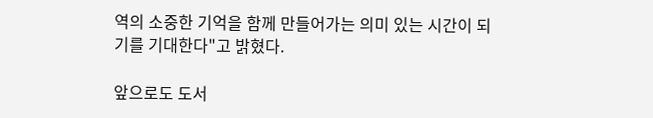역의 소중한 기억을 함께 만들어가는 의미 있는 시간이 되기를 기대한다"고 밝혔다.

앞으로도 도서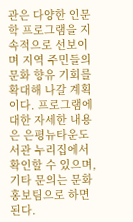관은 다양한 인문학 프로그램을 지속적으로 선보이며 지역 주민들의 문화 향유 기회를 확대해 나갈 계획이다. 프로그램에 대한 자세한 내용은 은평뉴타운도서관 누리집에서 확인할 수 있으며, 기타 문의는 문화홍보팀으로 하면 된다.